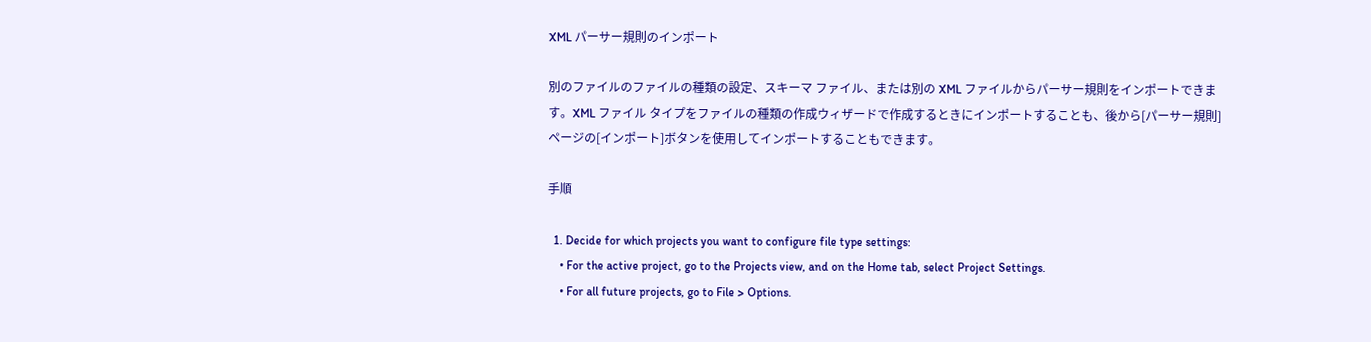XML パーサー規則のインポート

別のファイルのファイルの種類の設定、スキーマ ファイル、または別の XML ファイルからパーサー規則をインポートできます。XML ファイル タイプをファイルの種類の作成ウィザードで作成するときにインポートすることも、後から[パーサー規則]ページの[インポート]ボタンを使用してインポートすることもできます。

手順

  1. Decide for which projects you want to configure file type settings:
    • For the active project, go to the Projects view, and on the Home tab, select Project Settings.
    • For all future projects, go to File > Options.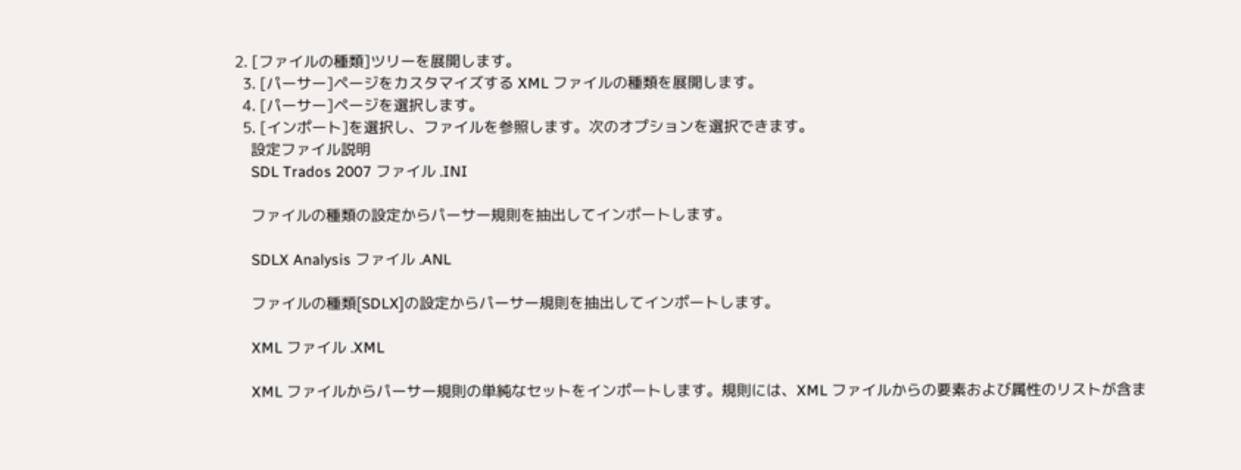2. [ファイルの種類]ツリーを展開します。
  3. [パーサー]ページをカスタマイズする XML ファイルの種類を展開します。
  4. [パーサー]ページを選択します。
  5. [インポート]を選択し、ファイルを参照します。次のオプションを選択できます。
    設定ファイル説明
    SDL Trados 2007 ファイル .INI

    ファイルの種類の設定からパーサー規則を抽出してインポートします。

    SDLX Analysis ファイル .ANL

    ファイルの種類[SDLX]の設定からパーサー規則を抽出してインポートします。

    XML ファイル .XML

    XML ファイルからパーサー規則の単純なセットをインポートします。規則には、XML ファイルからの要素および属性のリストが含ま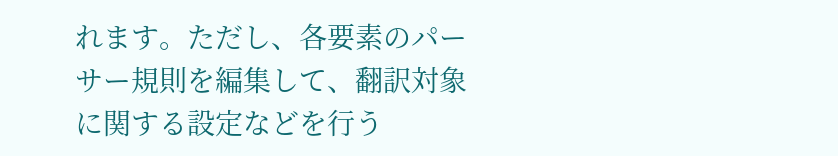れます。ただし、各要素のパーサー規則を編集して、翻訳対象に関する設定などを行う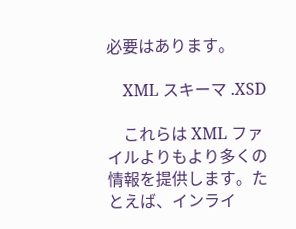必要はあります。

    XML スキーマ .XSD

    これらは XML ファイルよりもより多くの情報を提供します。たとえば、インライ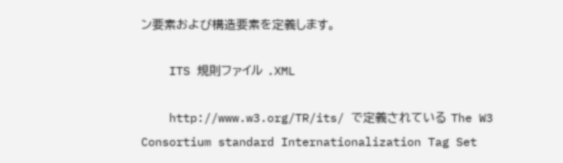ン要素および構造要素を定義します。

    ITS 規則ファイル .XML

    http://www.w3.org/TR/its/ で定義されている The W3 Consortium standard Internationalization Tag Set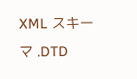XML スキーマ .DTD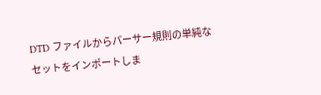DTD ファイルからパーサー規則の単純なセットをインポートしま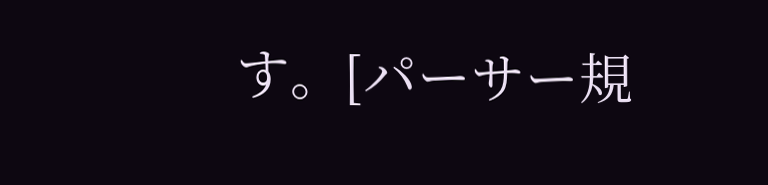す。[パーサー規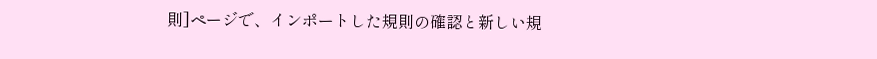則]ページで、インポートした規則の確認と新しい規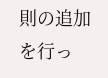則の追加を行っ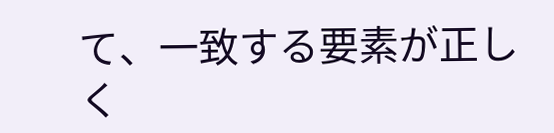て、一致する要素が正しく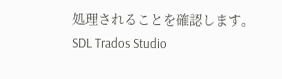処理されることを確認します。SDL Trados Studio